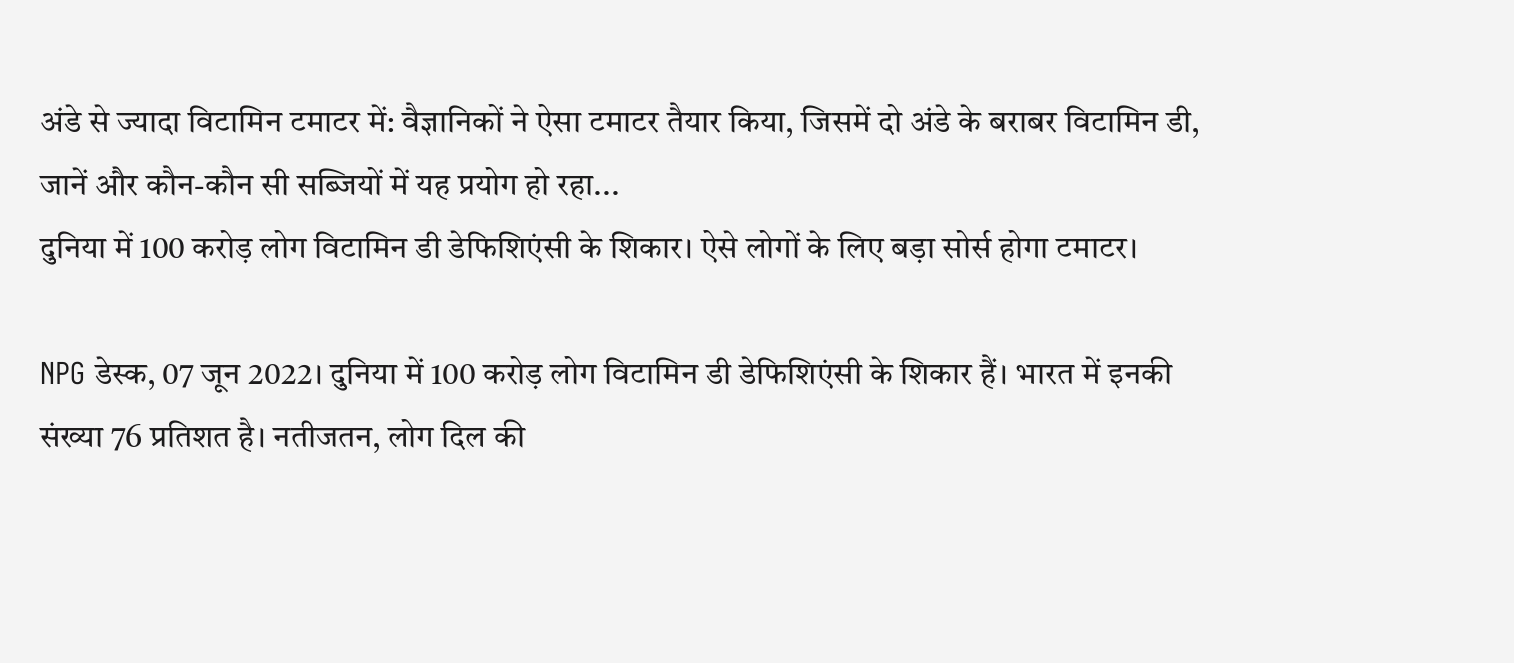अंडे से ज्यादा विटामिन टमाटर में: वैज्ञानिकों ने ऐसा टमाटर तैयार किया, जिसमें दो अंडे के बराबर विटामिन डी, जानें और कौन-कौन सी सब्जियों में यह प्रयोग हो रहा...
दुनिया में 100 करोड़ लोग विटामिन डी डेफिशिएंसी के शिकार। ऐसे लोगों के लिए बड़ा सोर्स होगा टमाटर।

NPG डेस्क, 07 जून 2022। दुनिया में 100 करोड़ लोग विटामिन डी डेफिशिएंसी के शिकार हैं। भारत में इनकी संख्या 76 प्रतिशत है। नतीजतन, लोग दिल की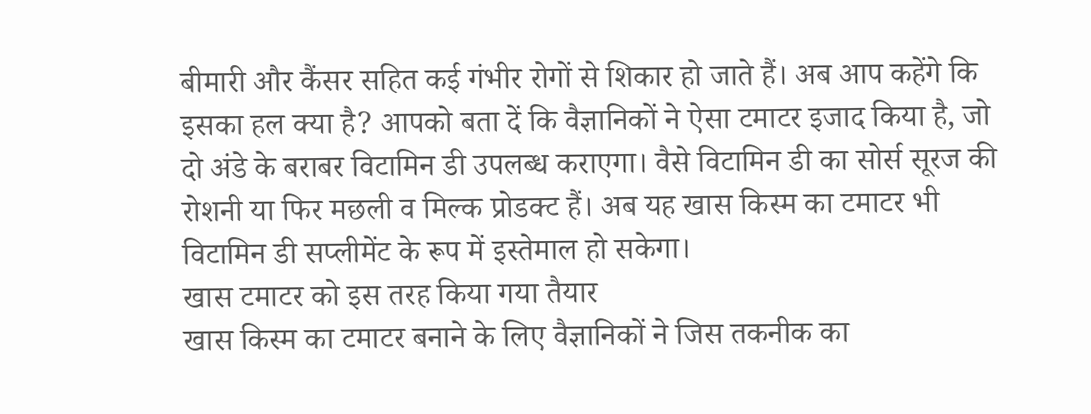बीमारी और कैंसर सहित कई गंभीर रोगों से शिकार हो जाते हैं। अब आप कहेंगे कि इसका हल क्या है? आपको बता दें कि वैज्ञानिकों ने ऐसा टमाटर इजाद किया है, जो दो अंडे के बराबर विटामिन डी उपलब्ध कराएगा। वैसे विटामिन डी का सोर्स सूरज की रोशनी या फिर मछली व मिल्क प्रोडक्ट हैं। अब यह खास किस्म का टमाटर भी विटामिन डी सप्लीमेंट के रूप में इस्तेमाल हो सकेगा।
खास टमाटर को इस तरह किया गया तैयार
खास किस्म का टमाटर बनाने के लिए वैज्ञानिकों ने जिस तकनीक का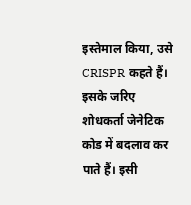इस्तेमाल किया, उसे CRISPR कहते हैं। इसके जरिए शोधकर्ता जेनेटिक कोड में बदलाव कर पाते हैं। इसी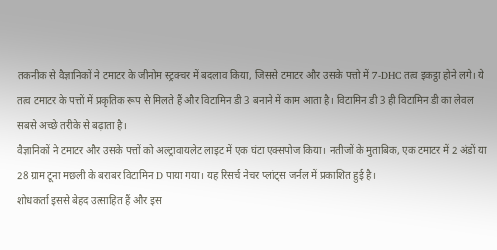तकनीक से वैज्ञानिकों ने टमाटर के जीनोम स्ट्रक्चर में बदलाव किया, जिससे टमाटर और उसके पत्तो में 7-DHC तत्व इकट्ठा होने लगे। ये तत्व टमाटर के पत्तों में प्रकृतिक रूप से मिलते हैं और विटामिन डी 3 बनाने में काम आता है। विटामिन डी 3 ही विटामिन डी का लेवल सबसे अच्छे तरीके से बढ़ाता है।
वैज्ञानिकों ने टमाटर और उसके पत्तों को अल्ट्रावायलेट लाइट में एक घंटा एक्सपोज किया। नतीजों के मुताबिक, एक टमाटर में 2 अंडों या 28 ग्राम टूना मछली के बराबर विटामिन D पाया गया। यह रिसर्च नेचर प्लांट्स जर्नल में प्रकाशित हुई है।
शोधकर्ता इससे बेहद उत्साहित हैं और इस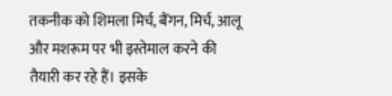तकनीक को शिमला मिर्च, बैंगन, मिर्च, आलू और मशरूम पर भी इस्तेमाल करने की तैयारी कर रहे हैं। इसके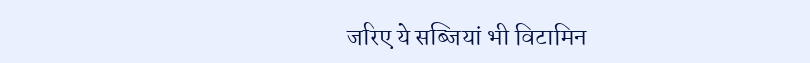जरिए ये सब्जियां भी विटामिन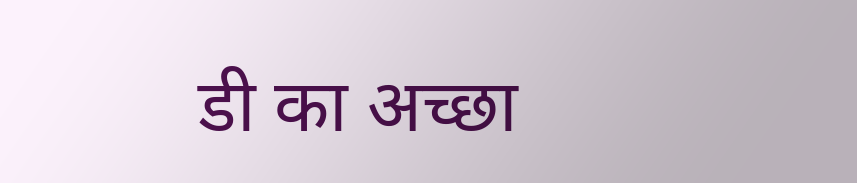डी का अच्छा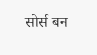सोर्स बन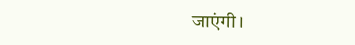जाएंगी।